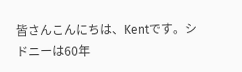皆さんこんにちは、Kentです。シドニーは60年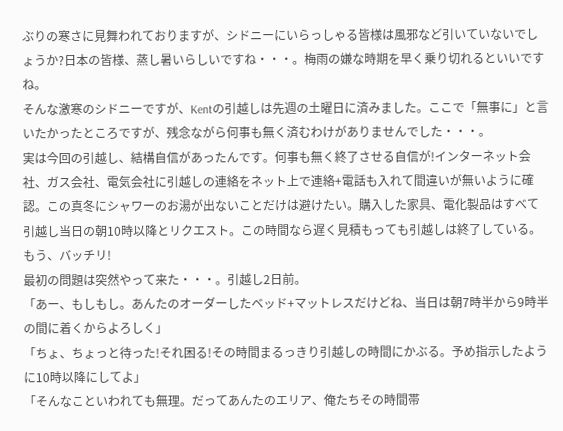ぶりの寒さに見舞われておりますが、シドニーにいらっしゃる皆様は風邪など引いていないでしょうか?日本の皆様、蒸し暑いらしいですね・・・。梅雨の嫌な時期を早く乗り切れるといいですね。
そんな激寒のシドニーですが、Kentの引越しは先週の土曜日に済みました。ここで「無事に」と言いたかったところですが、残念ながら何事も無く済むわけがありませんでした・・・。
実は今回の引越し、結構自信があったんです。何事も無く終了させる自信が!インターネット会社、ガス会社、電気会社に引越しの連絡をネット上で連絡+電話も入れて間違いが無いように確認。この真冬にシャワーのお湯が出ないことだけは避けたい。購入した家具、電化製品はすべて引越し当日の朝10時以降とリクエスト。この時間なら遅く見積もっても引越しは終了している。もう、バッチリ!
最初の問題は突然やって来た・・・。引越し2日前。
「あー、もしもし。あんたのオーダーしたベッド+マットレスだけどね、当日は朝7時半から9時半の間に着くからよろしく」
「ちょ、ちょっと待った!それ困る!その時間まるっきり引越しの時間にかぶる。予め指示したように10時以降にしてよ」
「そんなこといわれても無理。だってあんたのエリア、俺たちその時間帯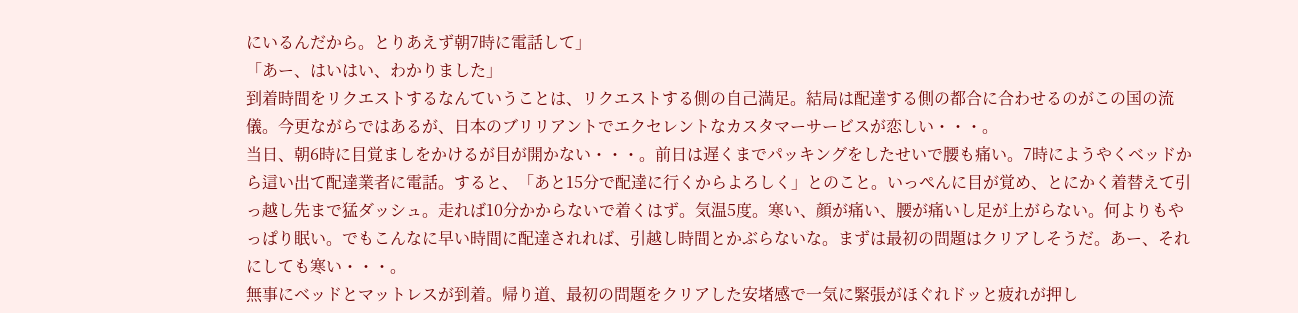にいるんだから。とりあえず朝7時に電話して」
「あー、はいはい、わかりました」
到着時間をリクエストするなんていうことは、リクエストする側の自己満足。結局は配達する側の都合に合わせるのがこの国の流儀。今更ながらではあるが、日本のブリリアントでエクセレントなカスタマーサービスが恋しい・・・。
当日、朝6時に目覚ましをかけるが目が開かない・・・。前日は遅くまでパッキングをしたせいで腰も痛い。7時にようやくベッドから這い出て配達業者に電話。すると、「あと15分で配達に行くからよろしく」とのこと。いっぺんに目が覚め、とにかく着替えて引っ越し先まで猛ダッシュ。走れば10分かからないで着くはず。気温5度。寒い、顔が痛い、腰が痛いし足が上がらない。何よりもやっぱり眠い。でもこんなに早い時間に配達されれば、引越し時間とかぶらないな。まずは最初の問題はクリアしそうだ。あー、それにしても寒い・・・。
無事にベッドとマットレスが到着。帰り道、最初の問題をクリアした安堵感で一気に緊張がほぐれドッと疲れが押し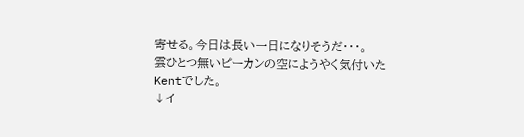寄せる。今日は長い一日になりそうだ・・・。
雲ひとつ無いピーカンの空にようやく気付いたKentでした。
↓イ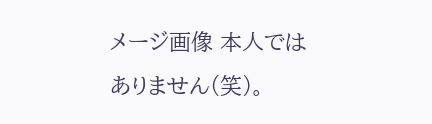メージ画像 本人ではありません(笑)。